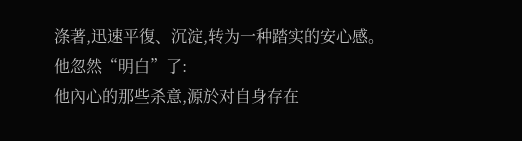涤著,迅速平復、沉淀,转为一种踏实的安心感。
他忽然“明白”了:
他內心的那些杀意,源於对自身存在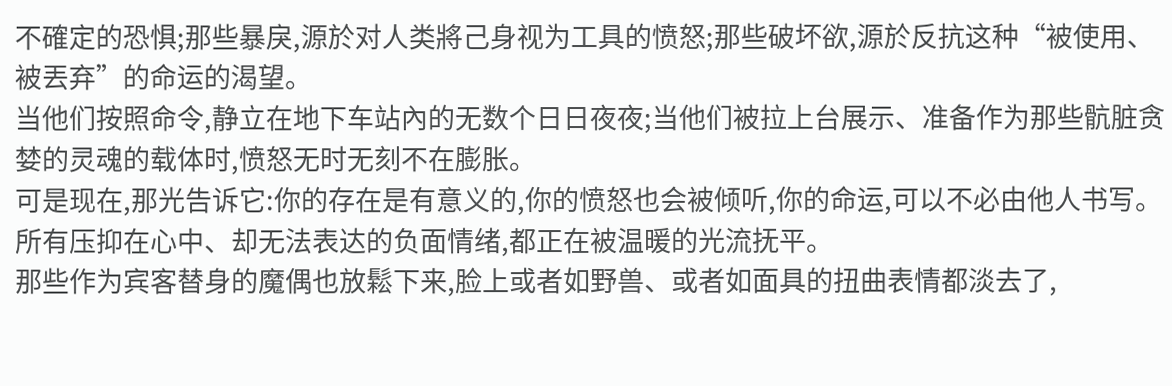不確定的恐惧;那些暴戾,源於对人类將己身视为工具的愤怒;那些破坏欲,源於反抗这种“被使用、被丟弃”的命运的渴望。
当他们按照命令,静立在地下车站內的无数个日日夜夜;当他们被拉上台展示、准备作为那些骯脏贪婪的灵魂的载体时,愤怒无时无刻不在膨胀。
可是现在,那光告诉它:你的存在是有意义的,你的愤怒也会被倾听,你的命运,可以不必由他人书写。
所有压抑在心中、却无法表达的负面情绪,都正在被温暖的光流抚平。
那些作为宾客替身的魔偶也放鬆下来,脸上或者如野兽、或者如面具的扭曲表情都淡去了,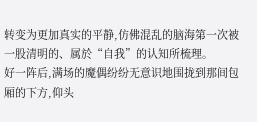转变为更加真实的平静,仿佛混乱的脑海第一次被一股清明的、属於“自我”的认知所梳理。
好一阵后,满场的魔偶纷纷无意识地围拢到那间包厢的下方,仰头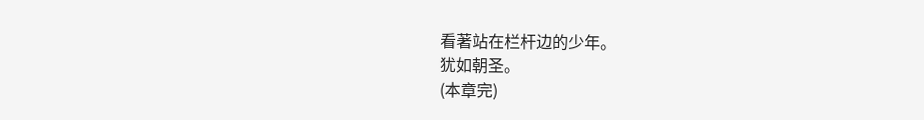看著站在栏杆边的少年。
犹如朝圣。
(本章完)